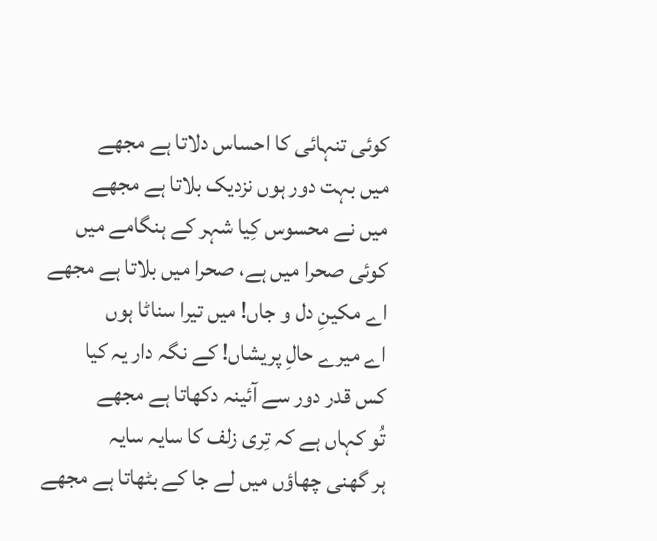کوئی تنہائی کا احساس دلاتا ہے مجھے
میں بہت دور ہوں نزدیک بلاتا ہے مجھے
میں نے محسوس کِیا شہر کے ہنگامے میں
کوئی صحرا میں ہے، صحرا میں بلاتا ہے مجھے
اے مکینِ دل و جاں! میں تیرا سناٹا ہوں
اے میرے حالِ پریشاں! کے نگہ دار یہ کیا
کس قدر دور سے آئینہ دکھاتا ہے مجھے
تُو کہاں ہے کہ تِری زلف کا سایہ سایہ
ہر گھنی چھاؤں میں لے جا کے بٹھاتا ہے مجھے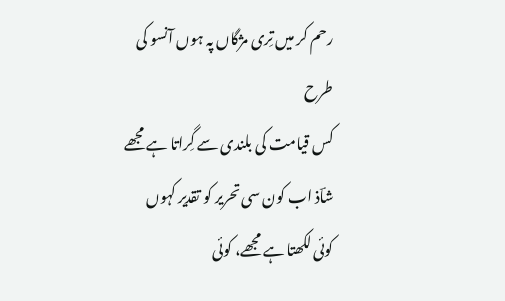رحم کر میں تِری مژگاں پہ ہوں آنسو کی طرح
کس قیامت کی بلندی سے گِراتا ہے مجھے
شاؔذ اب کون سی تحریر کو تقدیر کہوں
کوئی لکھتا ہے مجھے، کوئی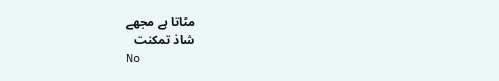مٹاتا ہے مجھے
شاذ تمکنت
No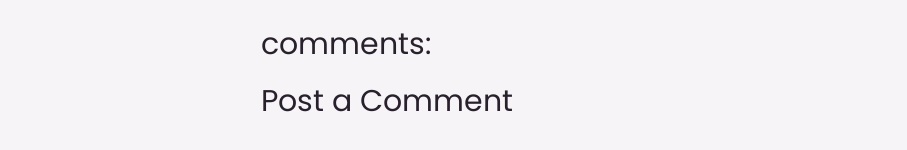comments:
Post a Comment